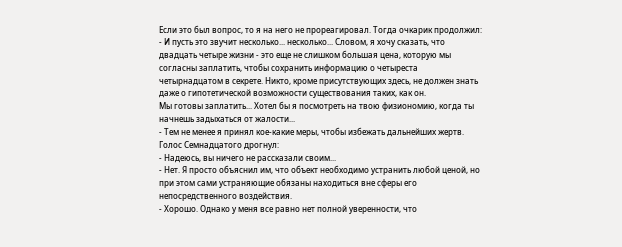Если это был вопрос, то я на него не прореагировал. Тогда очкарик продолжил:
- И пусть это звучит несколько... несколько... Словом, я хочу сказать, что двадцать четыре жизни - это еще не слишком большая цена, которую мы согласны заплатить, чтобы сохранить информацию о четыреста четырнадцатом в секрете. Никто, кроме присутствующих здесь, не должен знать даже о гипотетической возможности существования таких, как он.
Мы готовы заплатить... Хотел бы я посмотреть на твою физиономию, когда ты начнешь задыхаться от жалости...
- Тем не менее я принял кое-какие меры, чтобы избежать дальнейших жертв.
Голос Семнадцатого дрогнул:
- Надеюсь, вы ничего не рассказали своим...
- Нет. Я просто объяснил им, что объект необходимо устранить любой ценой, но при этом сами устраняющие обязаны находиться вне сферы его непосредственного воздействия.
- Хорошо. Однако у меня все равно нет полной уверенности, что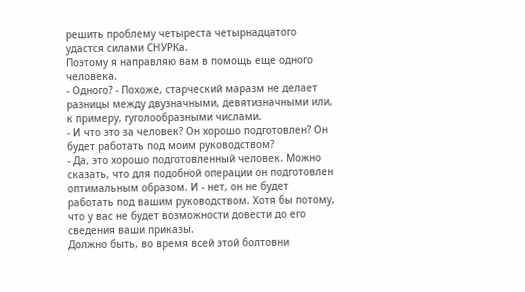решить проблему четыреста четырнадцатого удастся силами СНУРКа.
Поэтому я направляю вам в помощь еще одного человека.
- Одного? - Похоже, старческий маразм не делает разницы между двузначными, девятизначными или, к примеру, гуголообразными числами.
- И что это за человек? Он хорошо подготовлен? Он будет работать под моим руководством?
- Да, это хорошо подготовленный человек. Можно сказать, что для подобной операции он подготовлен оптимальным образом. И - нет, он не будет работать под вашим руководством. Хотя бы потому, что у вас не будет возможности довести до его сведения ваши приказы.
Должно быть, во время всей этой болтовни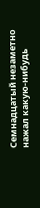Семнадцатый незаметно нажал какую-нибудь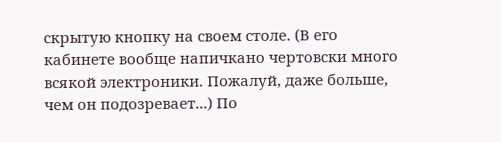скрытую кнопку на своем столе. (В его кабинете вообще напичкано чертовски много всякой электроники. Пожалуй, даже больше, чем он подозревает...) По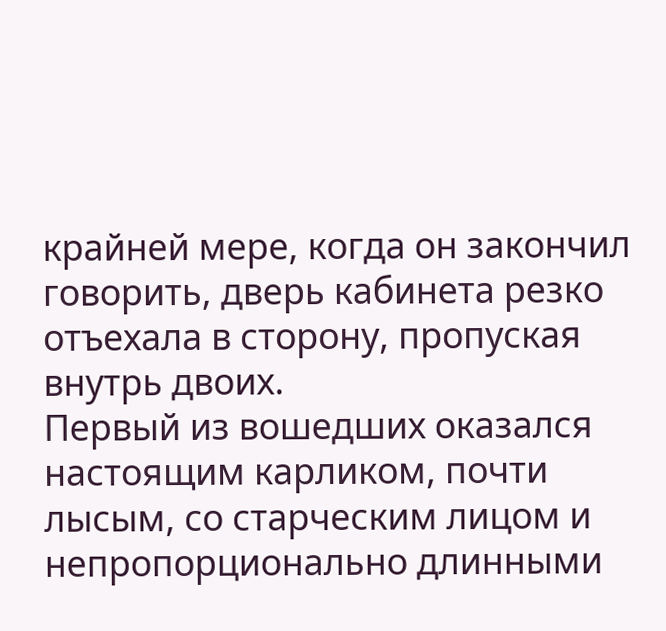крайней мере, когда он закончил говорить, дверь кабинета резко отъехала в сторону, пропуская внутрь двоих.
Первый из вошедших оказался настоящим карликом, почти лысым, со старческим лицом и непропорционально длинными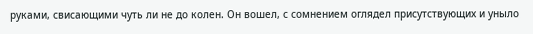руками, свисающими чуть ли не до колен. Он вошел, с сомнением оглядел присутствующих и уныло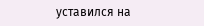уставился на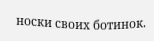носки своих ботинок.